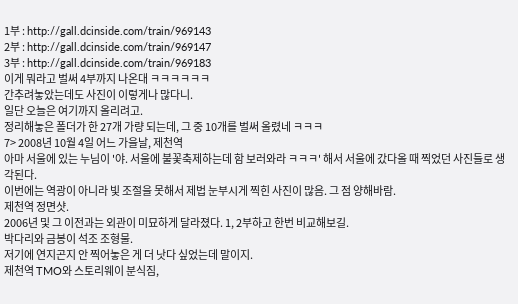1부 : http://gall.dcinside.com/train/969143
2부 : http://gall.dcinside.com/train/969147
3부 : http://gall.dcinside.com/train/969183
이게 뭐라고 벌써 4부까지 나온대 ㅋㅋㅋㅋㅋㅋ
간추려놓았는데도 사진이 이렇게나 많다니.
일단 오늘은 여기까지 올리려고.
정리해놓은 폴더가 한 27개 가량 되는데, 그 중 10개를 벌써 올렸네 ㅋㅋㅋ
7> 2008년 10월 4일 어느 가을날, 제천역
아마 서울에 있는 누님이 '야. 서울에 불꽃축제하는데 함 보러와라 ㅋㅋㅋ' 해서 서울에 갔다올 때 찍었던 사진들로 생각된다.
이번에는 역광이 아니라 빛 조절을 못해서 제법 눈부시게 찍힌 사진이 많음. 그 점 양해바람.
제천역 정면샷.
2006년 및 그 이전과는 외관이 미묘하게 달라졌다. 1, 2부하고 한번 비교해보길.
박다리와 금봉이 석조 조형물.
저기에 연지곤지 안 찍어놓은 게 더 낫다 싶었는데 말이지.
제천역 TMO와 스토리웨이 분식짐,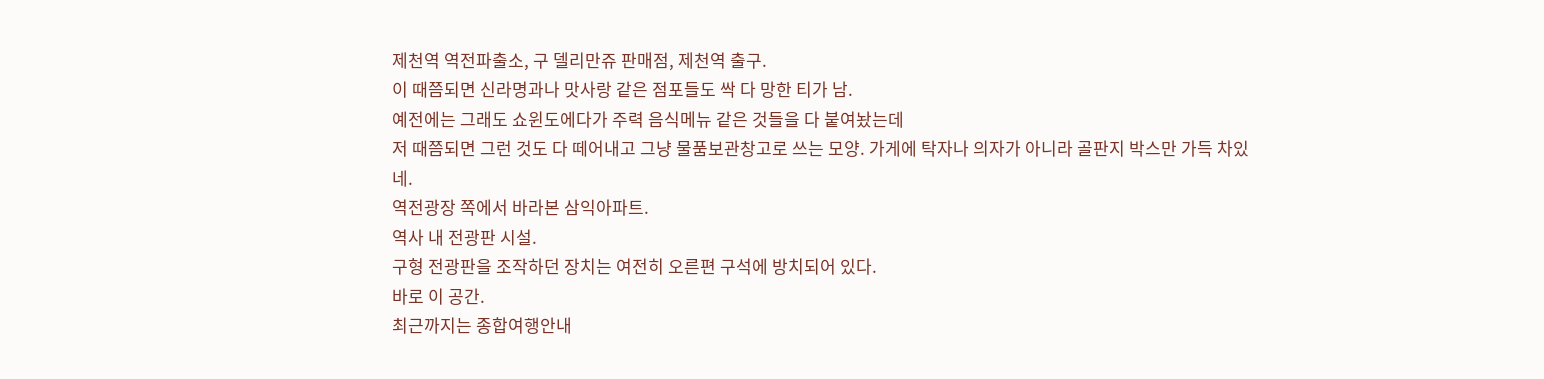제천역 역전파출소, 구 델리만쥬 판매점, 제천역 출구.
이 때쯤되면 신라명과나 맛사랑 같은 점포들도 싹 다 망한 티가 남.
예전에는 그래도 쇼윈도에다가 주력 음식메뉴 같은 것들을 다 붙여놨는데
저 때쯤되면 그런 것도 다 떼어내고 그냥 물품보관창고로 쓰는 모양. 가게에 탁자나 의자가 아니라 골판지 박스만 가득 차있네.
역전광장 쪽에서 바라본 삼익아파트.
역사 내 전광판 시설.
구형 전광판을 조작하던 장치는 여전히 오른편 구석에 방치되어 있다.
바로 이 공간.
최근까지는 종합여행안내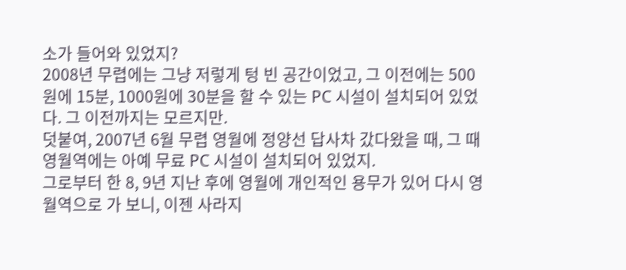소가 들어와 있었지?
2008년 무렵에는 그냥 저렇게 텅 빈 공간이었고, 그 이전에는 500원에 15분, 1000원에 30분을 할 수 있는 PC 시설이 설치되어 있었다. 그 이전까지는 모르지만.
덧붙여, 2007년 6월 무렵 영월에 정양선 답사차 갔다왔을 때, 그 때 영월역에는 아예 무료 PC 시설이 설치되어 있었지.
그로부터 한 8, 9년 지난 후에 영월에 개인적인 용무가 있어 다시 영월역으로 가 보니, 이젠 사라지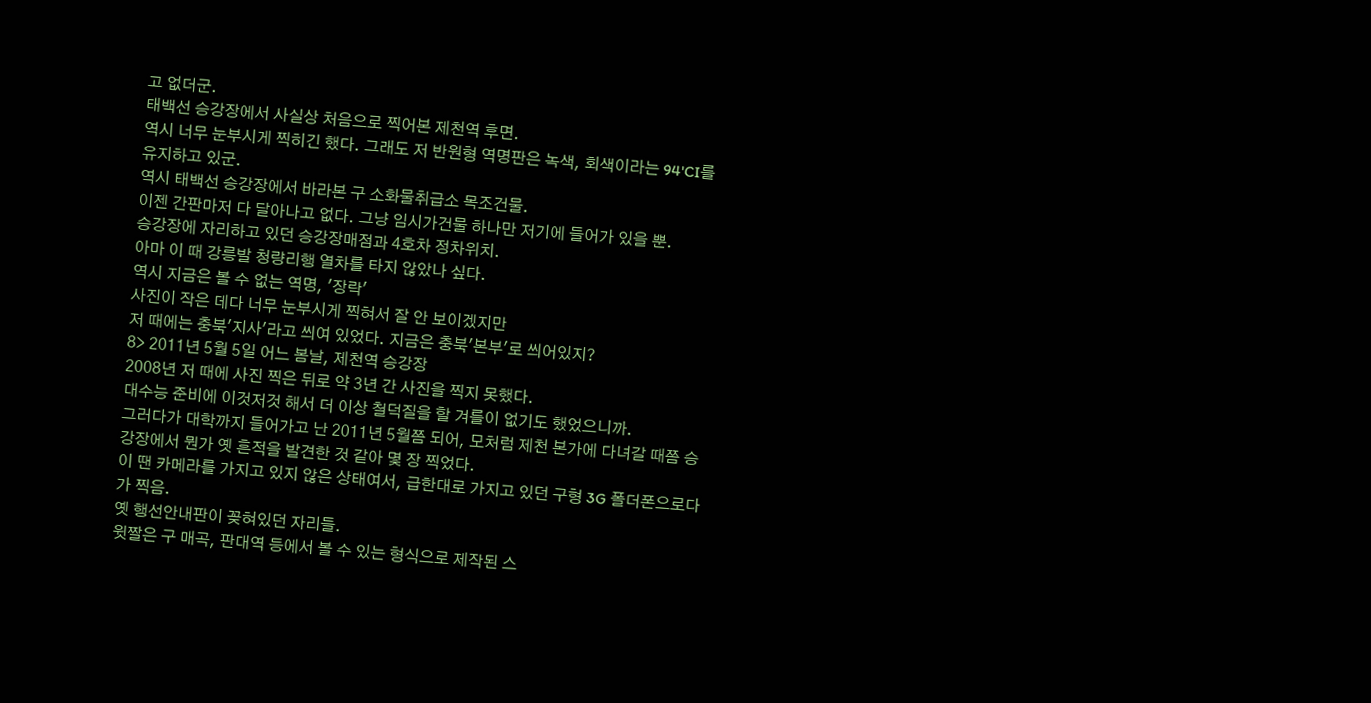고 없더군.
태백선 승강장에서 사실상 처음으로 찍어본 제천역 후면.
역시 너무 눈부시게 찍히긴 했다. 그래도 저 반원형 역명판은 녹색, 회색이라는 94'CI를 유지하고 있군.
역시 태백선 승강장에서 바라본 구 소화물취급소 목조건물.
이젠 간판마저 다 달아나고 없다. 그냥 임시가건물 하나만 저기에 들어가 있을 뿐.
승강장에 자리하고 있던 승강장매점과 4호차 정차위치.
아마 이 때 강릉발 청량리행 열차를 타지 않았나 싶다.
역시 지금은 볼 수 없는 역명, '장락'
사진이 작은 데다 너무 눈부시게 찍혀서 잘 안 보이겠지만
저 때에는 충북'지사'라고 씌여 있었다. 지금은 충북'본부'로 씌어있지?
8> 2011년 5월 5일 어느 봄날, 제천역 승강장
2008년 저 때에 사진 찍은 뒤로 약 3년 간 사진을 찍지 못했다.
대수능 준비에 이것저것 해서 더 이상 철덕질을 할 겨를이 없기도 했었으니까.
그러다가 대학까지 들어가고 난 2011년 5월쯤 되어, 모처럼 제천 본가에 다녀갈 때쯤 승강장에서 뭔가 옛 흔적을 발견한 것 같아 몇 장 찍었다.
이 땐 카메라를 가지고 있지 않은 상태여서, 급한대로 가지고 있던 구형 3G 폴더폰으로다가 찍음.
옛 행선안내판이 꽂혀있던 자리들.
윗짤은 구 매곡, 판대역 등에서 볼 수 있는 형식으로 제작된 스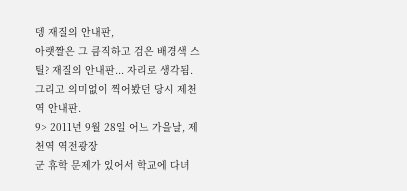뎅 재질의 안내판,
아랫짤은 그 큼직하고 검은 배경색 스틸? 재질의 안내판... 자리로 생각됨.
그리고 의미없이 찍어봤던 당시 제천역 안내판.
9> 2011년 9월 28일 어느 가을날, 제천역 역전광장
군 휴학 문제가 있어서 학교에 다녀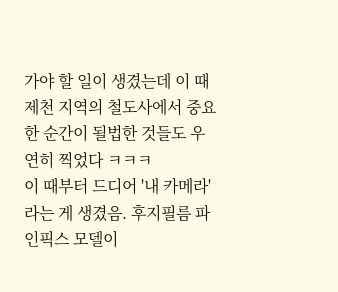가야 할 일이 생겼는데 이 때 제천 지역의 철도사에서 중요한 순간이 될법한 것들도 우연히 찍었다 ㅋㅋㅋ
이 때부터 드디어 '내 카메라'라는 게 생겼음. 후지필름 파인픽스 모델이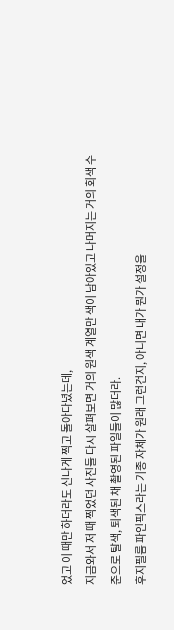었고 이 때만 하더라도 신나게 찍고 돌아다녔는데,
지금와서 저 때 찍었던 사진들 다시 살펴보면 거의 원색 계열만 색이 남아있고 나머지는 거의 회색 수준으로 탈색, 퇴색된 채 촬영된 파일들이 많더라.
후지필름 파인픽스라는 기종 자체가 원래 그런건지, 아니면 내가 뭔가 설정을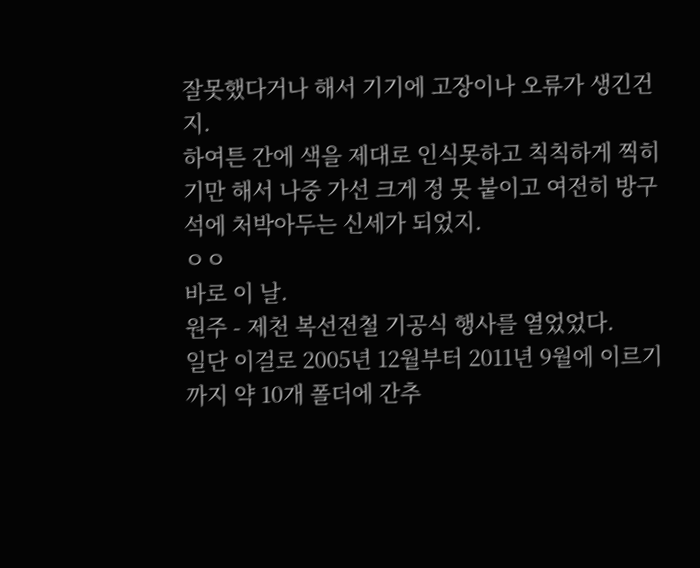잘못했다거나 해서 기기에 고장이나 오류가 생긴건지.
하여튼 간에 색을 제대로 인식못하고 칙칙하게 찍히기만 해서 나중 가선 크게 정 못 붙이고 여전히 방구석에 처박아두는 신세가 되었지.
ㅇㅇ
바로 이 날.
원주 - 제천 복선전철 기공식 행사를 열었었다.
일단 이걸로 2005년 12월부터 2011년 9월에 이르기까지 약 10개 폴더에 간추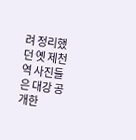려 정리했던 옛 제천역 사진들은 대강 공개한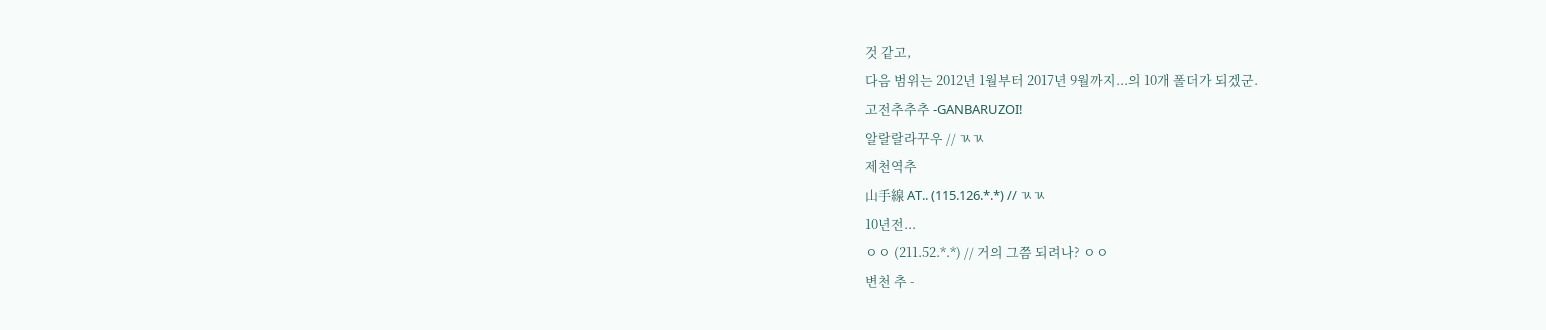것 같고,
다음 범위는 2012년 1월부터 2017년 9월까지...의 10개 폴더가 되겠군.
고전추추추 -GANBARUZOI!
알랄랄라꾸우 // ㄳㄳ
제천역추
山手線 AT.. (115.126.*.*) // ㄳㄳ
10년전...
ㅇㅇ (211.52.*.*) // 거의 그쯤 되려나? ㅇㅇ
변천 추 -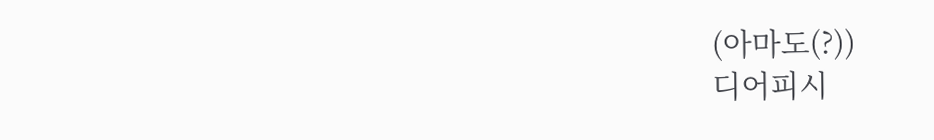(아마도(?))
디어피시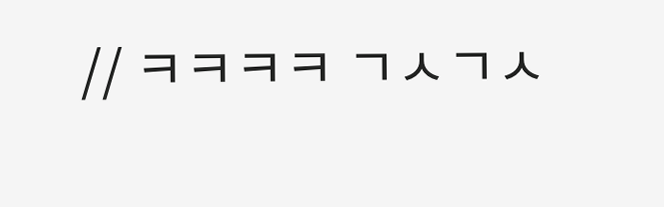// ㅋㅋㅋㅋ ㄱㅅㄱㅅ